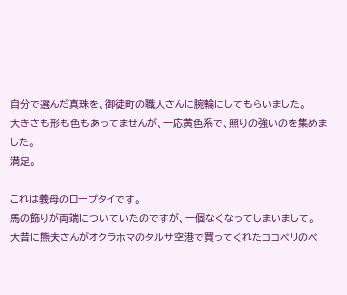自分で選んだ真珠を、御徒町の職人さんに腕輪にしてもらいました。
大きさも形も色もあってませんが、一応黄色系で、照りの強いのを集めました。
満足。

これは義母のロープタイです。
馬の飾りが両端についていたのですが、一個なくなってしまいまして。
大昔に熊夫さんがオクラホマのタルサ空港で買ってくれたココペリのペ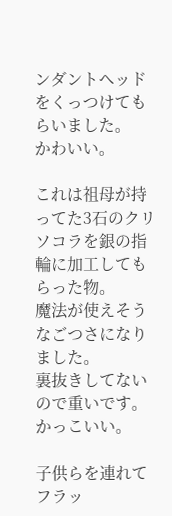ンダントヘッドをくっつけてもらいました。
かわいい。

これは祖母が持ってた3石のクリソコラを銀の指輪に加工してもらった物。
魔法が使えそうなごつさになりました。
裏抜きしてないので重いです。
かっこいい。

子供らを連れてフラッ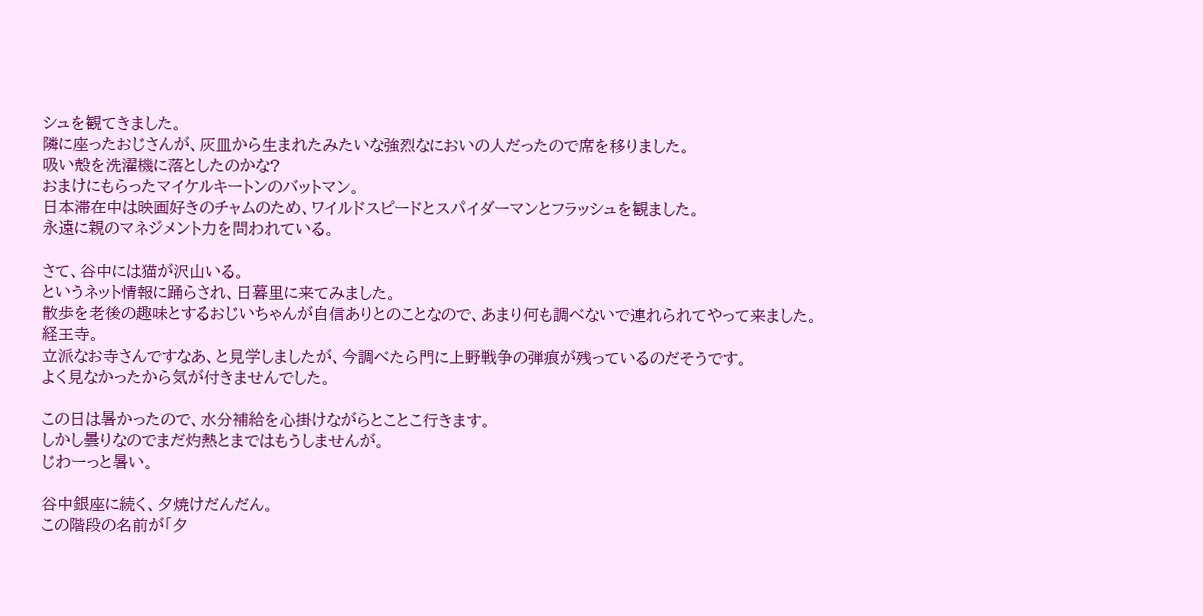シュを観てきました。
隣に座ったおじさんが、灰皿から生まれたみたいな強烈なにおいの人だったので席を移りました。
吸い殻を洗濯機に落としたのかな?
おまけにもらったマイケルキートンのバットマン。
日本滞在中は映画好きのチャムのため、ワイルドスピードとスパイダーマンとフラッシュを観ました。
永遠に親のマネジメント力を問われている。

さて、谷中には猫が沢山いる。
というネット情報に踊らされ、日暮里に来てみました。
散歩を老後の趣味とするおじいちゃんが自信ありとのことなので、あまり何も調べないで連れられてやって来ました。
経王寺。
立派なお寺さんですなあ、と見学しましたが、今調べたら門に上野戦争の弾痕が残っているのだそうです。
よく見なかったから気が付きませんでした。

この日は暑かったので、水分補給を心掛けながらとことこ行きます。
しかし曇りなのでまだ灼熱とまではもうしませんが。
じわーっと暑い。

谷中銀座に続く、夕焼けだんだん。
この階段の名前が「夕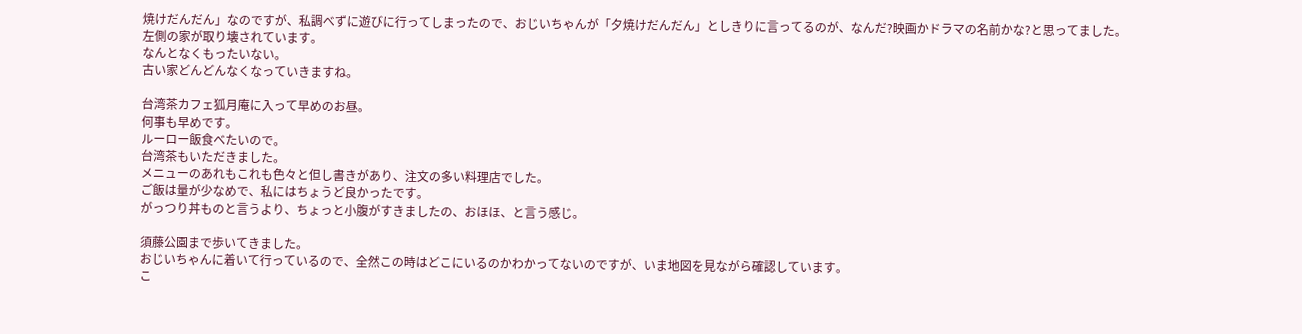焼けだんだん」なのですが、私調べずに遊びに行ってしまったので、おじいちゃんが「夕焼けだんだん」としきりに言ってるのが、なんだ?映画かドラマの名前かな?と思ってました。
左側の家が取り壊されています。
なんとなくもったいない。
古い家どんどんなくなっていきますね。

台湾茶カフェ狐月庵に入って早めのお昼。
何事も早めです。
ルーロー飯食べたいので。
台湾茶もいただきました。
メニューのあれもこれも色々と但し書きがあり、注文の多い料理店でした。
ご飯は量が少なめで、私にはちょうど良かったです。
がっつり丼ものと言うより、ちょっと小腹がすきましたの、おほほ、と言う感じ。

須藤公園まで歩いてきました。
おじいちゃんに着いて行っているので、全然この時はどこにいるのかわかってないのですが、いま地図を見ながら確認しています。
こ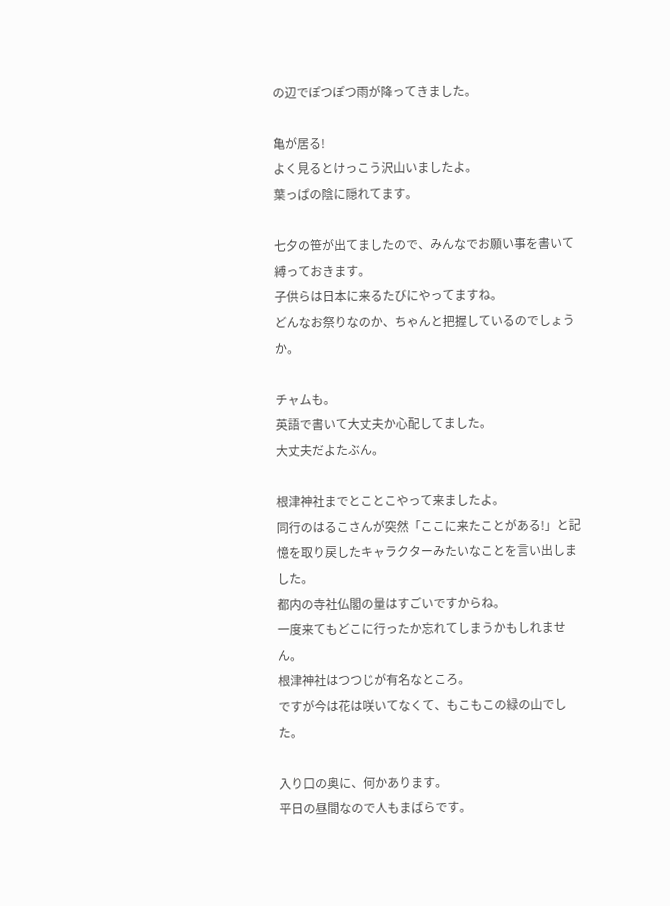の辺でぽつぽつ雨が降ってきました。

亀が居る!
よく見るとけっこう沢山いましたよ。
葉っぱの陰に隠れてます。

七夕の笹が出てましたので、みんなでお願い事を書いて縛っておきます。
子供らは日本に来るたびにやってますね。
どんなお祭りなのか、ちゃんと把握しているのでしょうか。

チャムも。
英語で書いて大丈夫か心配してました。
大丈夫だよたぶん。

根津神社までとことこやって来ましたよ。
同行のはるこさんが突然「ここに来たことがある!」と記憶を取り戻したキャラクターみたいなことを言い出しました。
都内の寺社仏閣の量はすごいですからね。
一度来てもどこに行ったか忘れてしまうかもしれません。
根津神社はつつじが有名なところ。
ですが今は花は咲いてなくて、もこもこの緑の山でした。

入り口の奥に、何かあります。
平日の昼間なので人もまばらです。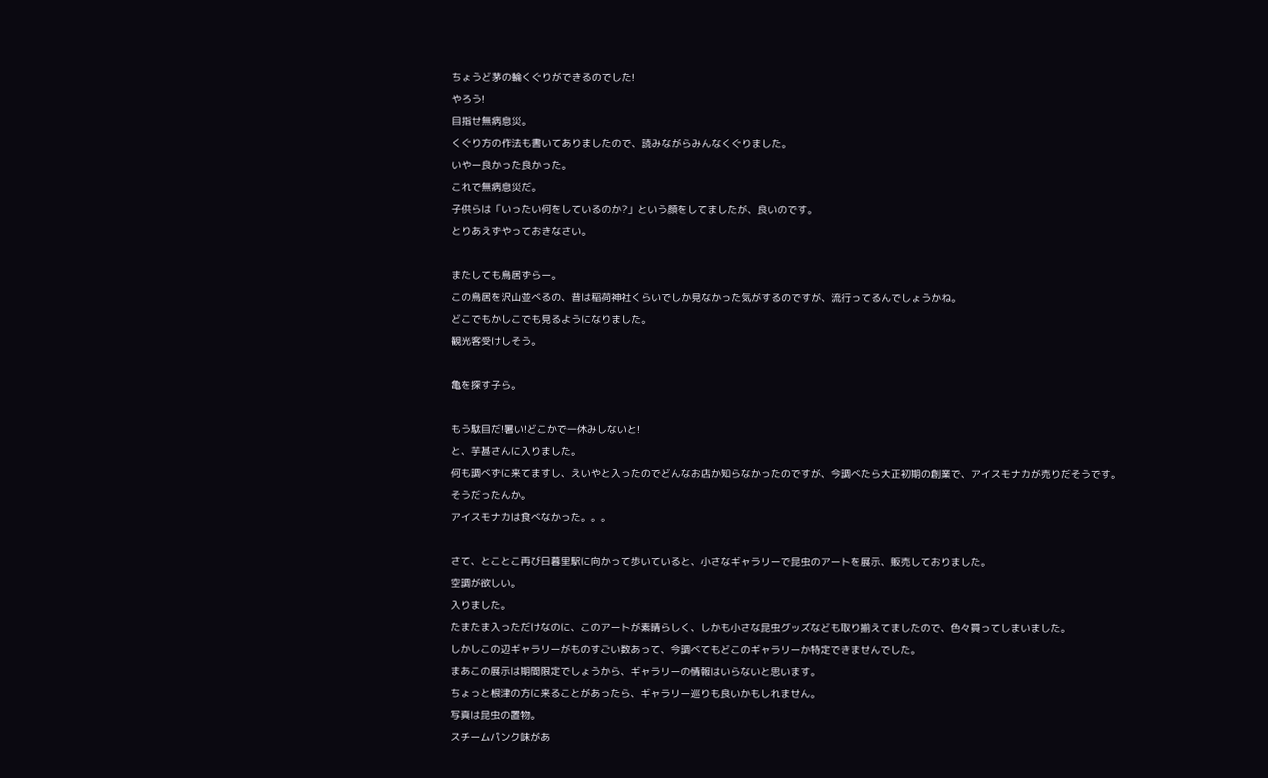ちょうど茅の輪くぐりができるのでした!
やろう!
目指せ無病息災。
くぐり方の作法も書いてありましたので、読みながらみんなくぐりました。
いやー良かった良かった。
これで無病息災だ。
子供らは「いったい何をしているのか?」という顔をしてましたが、良いのです。
とりあえずやっておきなさい。

またしても鳥居ずらー。
この鳥居を沢山並べるの、昔は稲荷神社くらいでしか見なかった気がするのですが、流行ってるんでしょうかね。
どこでもかしこでも見るようになりました。
観光客受けしそう。

亀を探す子ら。

もう駄目だ!暑い!どこかで一休みしないと!
と、芋甚さんに入りました。
何も調べずに来てますし、えいやと入ったのでどんなお店か知らなかったのですが、今調べたら大正初期の創業で、アイスモナカが売りだそうです。
そうだったんか。
アイスモナカは食べなかった。。。

さて、とことこ再び日暮里駅に向かって歩いていると、小さなギャラリーで昆虫のアートを展示、販売しておりました。
空調が欲しい。
入りました。
たまたま入っただけなのに、このアートが素晴らしく、しかも小さな昆虫グッズなども取り揃えてましたので、色々買ってしまいました。
しかしこの辺ギャラリーがものすごい数あって、今調べてもどこのギャラリーか特定できませんでした。
まあこの展示は期間限定でしょうから、ギャラリーの情報はいらないと思います。
ちょっと根津の方に来ることがあったら、ギャラリー巡りも良いかもしれません。
写真は昆虫の置物。
スチームパンク味があ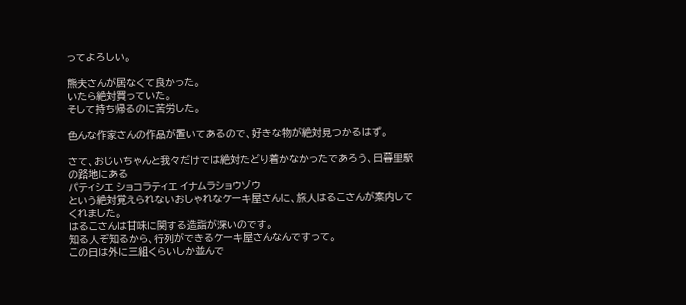ってよろしい。

熊夫さんが居なくて良かった。
いたら絶対買っていた。
そして持ち帰るのに苦労した。

色んな作家さんの作品が置いてあるので、好きな物が絶対見つかるはず。

さて、おじいちゃんと我々だけでは絶対たどり着かなかったであろう、日暮里駅の路地にある
パティシエ ショコラティエ イナムラショウゾウ
という絶対覚えられないおしゃれなケーキ屋さんに、旅人はるこさんが案内してくれました。
はるこさんは甘味に関する造詣が深いのです。
知る人ぞ知るから、行列ができるケーキ屋さんなんですって。
この日は外に三組くらいしか並んで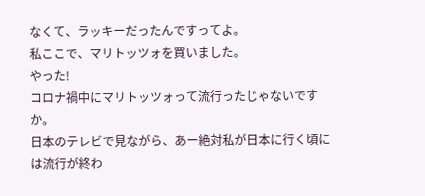なくて、ラッキーだったんですってよ。
私ここで、マリトッツォを買いました。
やった!
コロナ禍中にマリトッツォって流行ったじゃないですか。
日本のテレビで見ながら、あー絶対私が日本に行く頃には流行が終わ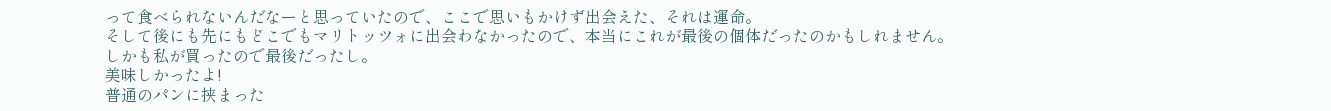って食べられないんだなーと思っていたので、ここで思いもかけず出会えた、それは運命。
そして後にも先にもどこでもマリトッツォに出会わなかったので、本当にこれが最後の個体だったのかもしれません。
しかも私が買ったので最後だったし。
美味しかったよ!
普通のパンに挟まった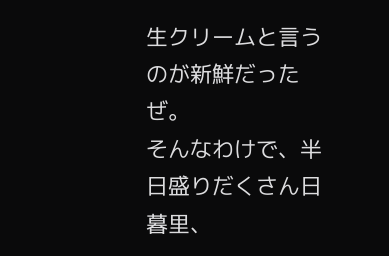生クリームと言うのが新鮮だったぜ。
そんなわけで、半日盛りだくさん日暮里、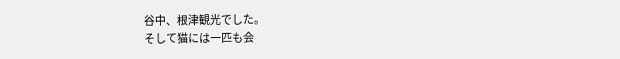谷中、根津観光でした。
そして猫には一匹も会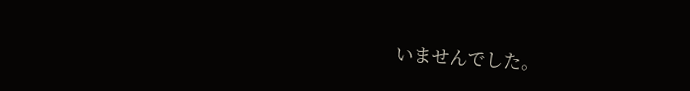いませんでした。